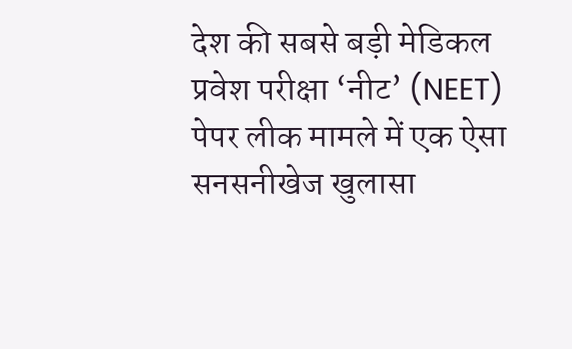देश की सबसे बड़ी मेडिकल प्रवेश परीक्षा ‘नीट’ (NEET) पेपर लीक मामले में एक ऐसा सनसनीखेज खुलासा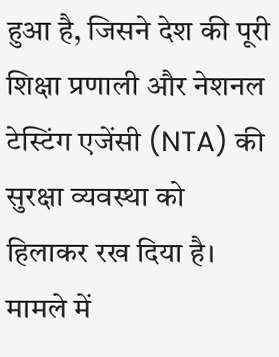हुआ है, जिसने देश की पूरी शिक्षा प्रणाली और नेशनल टेस्टिंग एजेंसी (NTA) की सुरक्षा व्यवस्था को हिलाकर रख दिया है। मामले में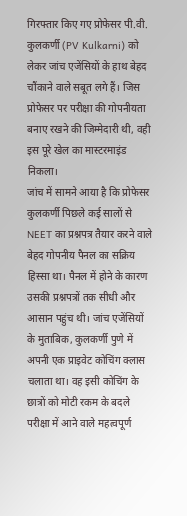गिरफ्तार किए गए प्रोफेसर पी.वी. कुलकर्णी (PV Kulkarni) को लेकर जांच एजेंसियों के हाथ बेहद चौंकाने वाले सबूत लगे हैं। जिस प्रोफेसर पर परीक्षा की गोपनीयता बनाए रखने की जिम्मेदारी थी, वही इस पूरे खेल का मास्टरमाइंड निकला।
जांच में सामने आया है कि प्रोफेसर कुलकर्णी पिछले कई सालों से NEET का प्रश्नपत्र तैयार करने वाले बेहद गोपनीय पैनल का सक्रिय हिस्सा था। पैनल में होने के कारण उसकी प्रश्नपत्रों तक सीधी और आसान पहुंच थी। जांच एजेंसियों के मुताबिक, कुलकर्णी पुणे में अपनी एक प्राइवेट कोचिंग क्लास चलाता था। वह इसी कोचिंग के छात्रों को मोटी रकम के बदले परीक्षा में आने वाले महत्वपूर्ण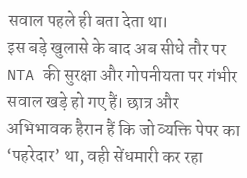सवाल पहले ही बता देता था।
इस बड़े खुलासे के बाद अब सीधे तौर पर NTA की सुरक्षा और गोपनीयता पर गंभीर सवाल खड़े हो गए हैं। छात्र और अभिभावक हैरान हैं कि जो व्यक्ति पेपर का ‘पहरेदार’ था, वही सेंधमारी कर रहा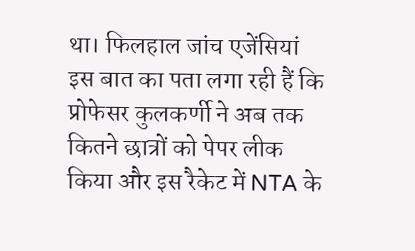था। फिलहाल जांच एजेंसियां इस बात का पता लगा रही हैं कि प्रोफेसर कुलकर्णी ने अब तक कितने छात्रों को पेपर लीक किया और इस रैकेट में NTA के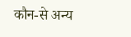कौन-से अन्य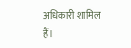अधिकारी शामिल हैं।